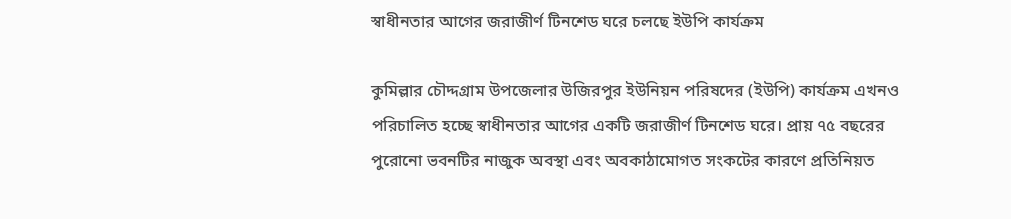স্বাধীনতার আগের জরাজীর্ণ টিনশেড ঘরে চলছে ইউপি কার্যক্রম

কুমিল্লার চৌদ্দগ্রাম উপজেলার উজিরপুর ইউনিয়ন পরিষদের (ইউপি) কার্যক্রম এখনও পরিচালিত হচ্ছে স্বাধীনতার আগের একটি জরাজীর্ণ টিনশেড ঘরে। প্রায় ৭৫ বছরের পুরোনো ভবনটির নাজুক অবস্থা এবং অবকাঠামোগত সংকটের কারণে প্রতিনিয়ত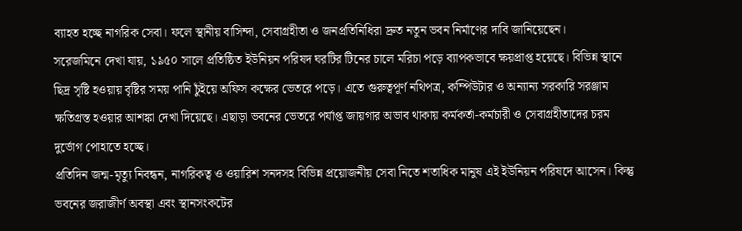ব্যাহত হচ্ছে নাগরিক সেবা। ফলে স্থানীয় বাসিন্দা, সেবাগ্রহীতা ও জনপ্রতিনিধিরা দ্রুত নতুন ভবন নির্মাণের দাবি জানিয়েছেন।
সরেজমিনে দেখা যায়, ১৯৫০ সালে প্রতিষ্ঠিত ইউনিয়ন পরিষদ ঘরটির টিনের চালে মরিচা পড়ে ব্যাপকভাবে ক্ষয়প্রাপ্ত হয়েছে। বিভিন্ন স্থানে ছিদ্র সৃষ্টি হওয়ায় বৃষ্টির সময় পানি চুঁইয়ে অফিস কক্ষের ভেতরে পড়ে। এতে গুরুত্বপূর্ণ নথিপত্র, কম্পিউটার ও অন্যান্য সরকারি সরঞ্জাম ক্ষতিগ্রস্ত হওয়ার আশঙ্কা দেখা দিয়েছে। এছাড়া ভবনের ভেতরে পর্যাপ্ত জায়গার অভাব থাকায় কর্মকর্তা-কর্মচারী ও সেবাগ্রহীতাদের চরম দুর্ভোগ পোহাতে হচ্ছে।
প্রতিদিন জন্ম-মৃত্যু নিবন্ধন, নাগরিকত্ব ও ওয়ারিশ সনদসহ বিভিন্ন প্রয়োজনীয় সেবা নিতে শতাধিক মানুষ এই ইউনিয়ন পরিষদে আসেন। কিন্তু ভবনের জরাজীর্ণ অবস্থা এবং স্থানসংকটের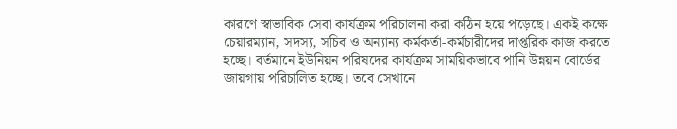কারণে স্বাভাবিক সেবা কার্যক্রম পরিচালনা করা কঠিন হয়ে পড়েছে। একই কক্ষে চেয়ারম্যান, সদস্য, সচিব ও অন্যান্য কর্মকর্তা-কর্মচারীদের দাপ্তরিক কাজ করতে হচ্ছে। বর্তমানে ইউনিয়ন পরিষদের কার্যক্রম সাময়িকভাবে পানি উন্নয়ন বোর্ডের জায়গায় পরিচালিত হচ্ছে। তবে সেখানে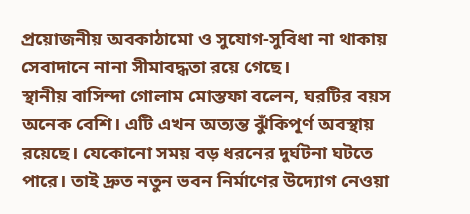প্রয়োজনীয় অবকাঠামো ও সুযোগ-সুবিধা না থাকায় সেবাদানে নানা সীমাবদ্ধতা রয়ে গেছে।
স্থানীয় বাসিন্দা গোলাম মোস্তফা বলেন, ঘরটির বয়স অনেক বেশি। এটি এখন অত্যন্ত ঝুঁকিপূর্ণ অবস্থায় রয়েছে। যেকোনো সময় বড় ধরনের দুর্ঘটনা ঘটতে পারে। তাই দ্রুত নতুন ভবন নির্মাণের উদ্যোগ নেওয়া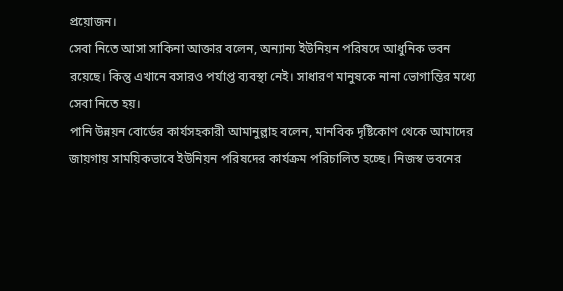প্রয়োজন।
সেবা নিতে আসা সাকিনা আক্তার বলেন, অন্যান্য ইউনিয়ন পরিষদে আধুনিক ভবন রয়েছে। কিন্তু এখানে বসারও পর্যাপ্ত ব্যবস্থা নেই। সাধারণ মানুষকে নানা ভোগান্তির মধ্যে সেবা নিতে হয়।
পানি উন্নয়ন বোর্ডের কার্যসহকারী আমানুল্লাহ বলেন, মানবিক দৃষ্টিকোণ থেকে আমাদের জায়গায় সাময়িকভাবে ইউনিয়ন পরিষদের কার্যক্রম পরিচালিত হচ্ছে। নিজস্ব ভবনের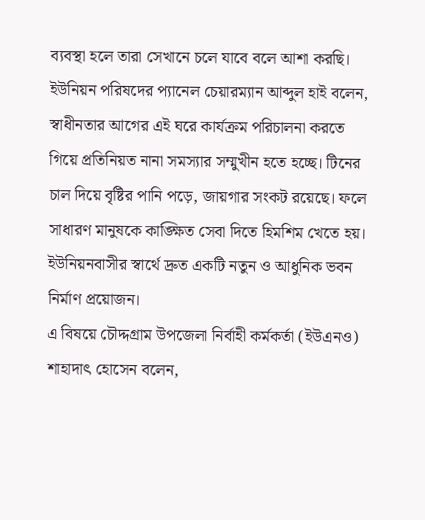ব্যবস্থা হলে তারা সেখানে চলে যাবে বলে আশা করছি।
ইউনিয়ন পরিষদের প্যানেল চেয়ারম্যান আব্দুল হাই বলেন, স্বাধীনতার আগের এই ঘরে কার্যক্রম পরিচালনা করতে গিয়ে প্রতিনিয়ত নানা সমস্যার সম্মুখীন হতে হচ্ছে। টিনের চাল দিয়ে বৃষ্টির পানি পড়ে, জায়গার সংকট রয়েছে। ফলে সাধারণ মানুষকে কাঙ্ক্ষিত সেবা দিতে হিমশিম খেতে হয়। ইউনিয়নবাসীর স্বার্থে দ্রুত একটি নতুন ও আধুনিক ভবন নির্মাণ প্রয়োজন।
এ বিষয়ে চৌদ্দগ্রাম উপজেলা নির্বাহী কর্মকর্তা (ইউএনও) শাহাদাৎ হোসেন বলেন,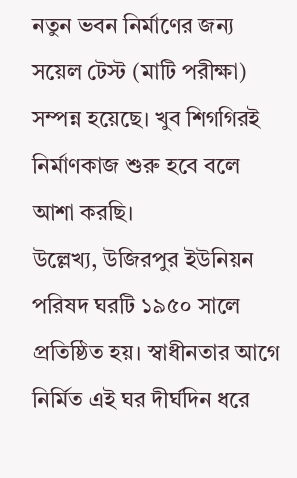নতুন ভবন নির্মাণের জন্য সয়েল টেস্ট (মাটি পরীক্ষা) সম্পন্ন হয়েছে। খুব শিগগিরই নির্মাণকাজ শুরু হবে বলে আশা করছি।
উল্লেখ্য, উজিরপুর ইউনিয়ন পরিষদ ঘরটি ১৯৫০ সালে প্রতিষ্ঠিত হয়। স্বাধীনতার আগে নির্মিত এই ঘর দীর্ঘদিন ধরে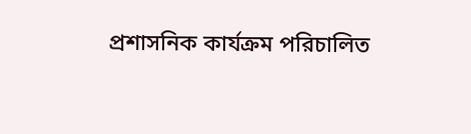প্রশাসনিক কার্যক্রম পরিচালিত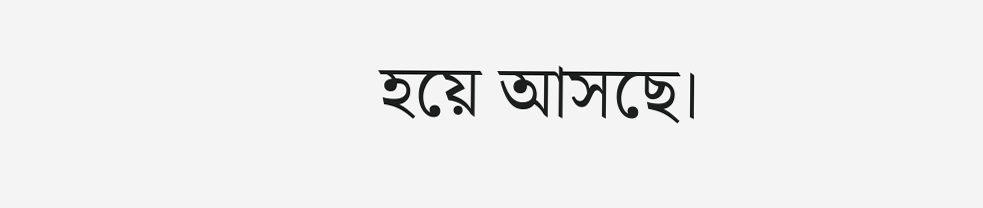হয়ে আসছে।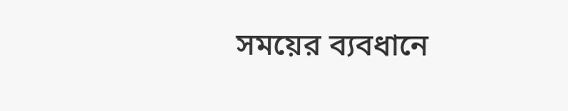সময়ের ব্যবধানে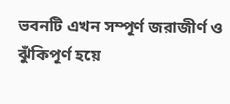ভবনটি এখন সম্পূর্ণ জরাজীর্ণ ও ঝুঁকিপূর্ণ হয়ে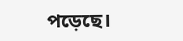পড়েছে।